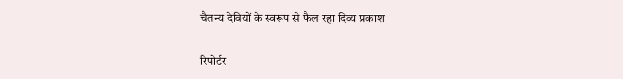चैतन्य देवियों के स्वरूप से फैल रहा दिव्य प्रकाश

रिपोर्टर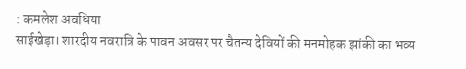: कमलेश अवधिया
साईखेड़ा। शारदीय नवरात्रि के पावन अवसर पर चैतन्य देवियों की मनमोहक झांकी का भव्य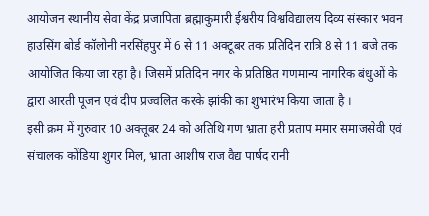आयोजन स्थानीय सेवा केंद्र प्रजापिता ब्रह्माकुमारी ईश्वरीय विश्वविद्यालय दिव्य संस्कार भवन हाउसिंग बोर्ड कॉलोनी नरसिंहपुर में 6 से 11 अक्टूबर तक प्रतिदिन रात्रि 8 से 11 बजे तक आयोजित किया जा रहा है। जिसमें प्रतिदिन नगर के प्रतिष्ठित गणमान्य नागरिक बंधुओं के द्वारा आरती पूजन एवं दीप प्रज्वलित करके झांकी का शुभारंभ किया जाता है ।
इसी क्रम में गुरुवार 10 अक्तूबर 24 को अतिथि गण भ्राता हरी प्रताप ममार समाजसेवी एवं संचालक कोंडिया शुगर मिल, भ्राता आशीष राज वैद्य पार्षद रानी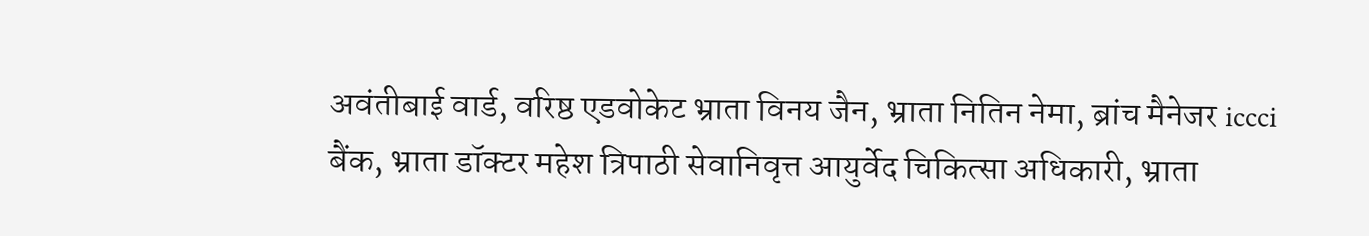अवंतीबाई वार्ड, वरिष्ठ एडवोकेट भ्राता विनय जैन, भ्राता नितिन नेमा, ब्रांच मैनेजर iccci बैंक, भ्राता डॉक्टर महेश त्रिपाठी सेवानिवृत्त आयुर्वेद चिकित्सा अधिकारी, भ्राता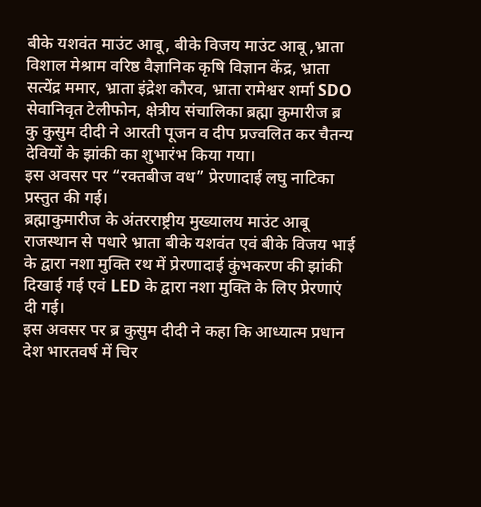बीके यशवंत माउंट आबू, बीके विजय माउंट आबू ,भ्राता विशाल मेश्राम वरिष्ठ वैज्ञानिक कृषि विज्ञान केंद्र, भ्राता सत्येंद्र ममार, भ्राता इंद्रेश कौरव, भ्राता रामेश्वर शर्मा SDO सेवानिवृत टेलीफोन, क्षेत्रीय संचालिका ब्रह्मा कुमारीज ब्र कु कुसुम दीदी ने आरती पूजन व दीप प्रज्वलित कर चैतन्य देवियों के झांकी का शुभारंभ किया गया।
इस अवसर पर “रक्तबीज वध” प्रेरणादाई लघु नाटिका प्रस्तुत की गई।
ब्रह्माकुमारीज के अंतरराष्ट्रीय मुख्यालय माउंट आबू राजस्थान से पधारे भ्राता बीके यशवंत एवं बीके विजय भाई के द्वारा नशा मुक्ति रथ में प्रेरणादाई कुंभकरण की झांकी दिखाई गई एवं LED के द्वारा नशा मुक्ति के लिए प्रेरणाएं दी गई।
इस अवसर पर ब्र कुसुम दीदी ने कहा कि आध्यात्म प्रधान देश भारतवर्ष में चिर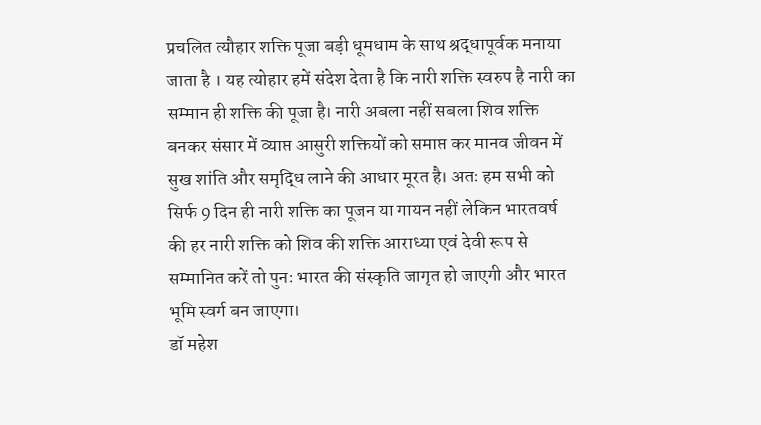प्रचलित त्यौहार शक्ति पूजा बड़ी धूमधाम के साथ श्रद्धापूर्वक मनाया जाता है । यह त्योहार हमें संदेश देता है कि नारी शक्ति स्वरुप है नारी का सम्मान ही शक्ति की पूजा है। नारी अबला नहीं सबला शिव शक्ति बनकर संसार में व्याप्त आसुरी शक्तियों को समाप्त कर मानव जीवन में सुख शांति और समृद्धि लाने की आधार मूरत है। अतः हम सभी को सिर्फ 9 दिन ही नारी शक्ति का पूजन या गायन नहीं लेकिन भारतवर्ष की हर नारी शक्ति को शिव की शक्ति आराध्या एवं देवी रूप से सम्मानित करें तो पुनः भारत की संस्कृति जागृत हो जाएगी और भारत भूमि स्वर्ग बन जाएगा।
डॉ महेश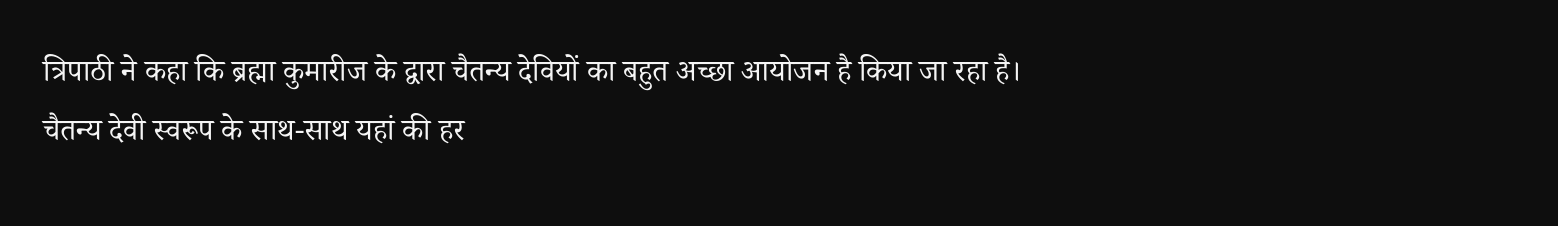त्रिपाठी ने कहा कि ब्रह्मा कुमारीज के द्वारा चैतन्य देवियों का बहुत अच्छा आयोजन है किया जा रहा है।
चैतन्य देवी स्वरूप के साथ-साथ यहां की हर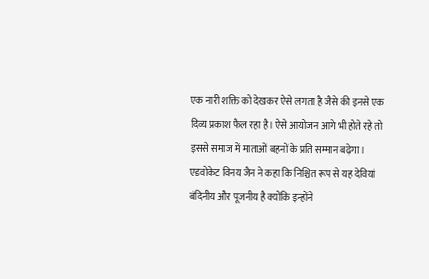एक नारी शक्ति को देखकर ऐसे लगता है जैसे की इनसे एक दिव्य प्रकाश फैल रहा है। ऐसे आयोजन आगे भी होते रहे तो इससे समाज में माताओं बहनों के प्रति सम्मान बढ़ेगा।
एडवोकेट विनय जैन ने कहा कि निश्चित रूप से यह देवियां बंदिनीय और पूजनीय है क्योंकि इन्होंने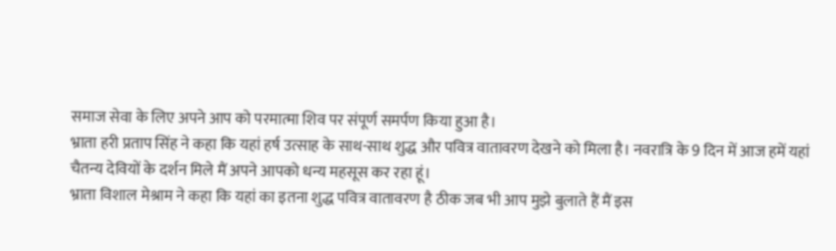समाज सेवा के लिए अपने आप को परमात्मा शिव पर संपूर्ण समर्पण किया हुआ है।
भ्राता हरी प्रताप सिंह ने कहा कि यहां हर्ष उत्साह के साथ-साथ शुद्ध और पवित्र वातावरण देखने को मिला है। नवरात्रि के 9 दिन में आज हमें यहां चैतन्य देवियों के दर्शन मिले मैं अपने आपको धन्य महसूस कर रहा हूं।
भ्राता विशाल मेश्राम ने कहा कि यहां का इतना शुद्ध पवित्र वातावरण है ठीक जब भी आप मुझे बुलाते हैं मैं इस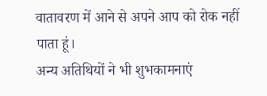वातावरण में आने से अपने आप को रोक नहीं पाता हूं।
अन्य अतिथियों ने भी शुभकामनाएं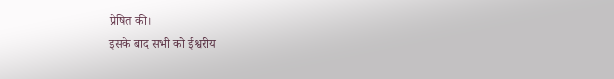प्रेषित की।
इसके बाद सभी को ईश्वरीय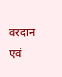वरदान एवं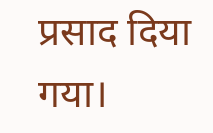प्रसाद दिया गया।